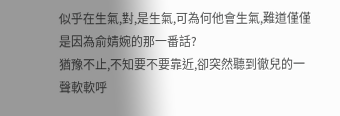似乎在生氣,對,是生氣,可為何他會生氣,難道僅僅是因為俞婧婉的那一番話?
猶豫不止,不知要不要靠近,卻突然聽到徹兒的一聲軟軟呼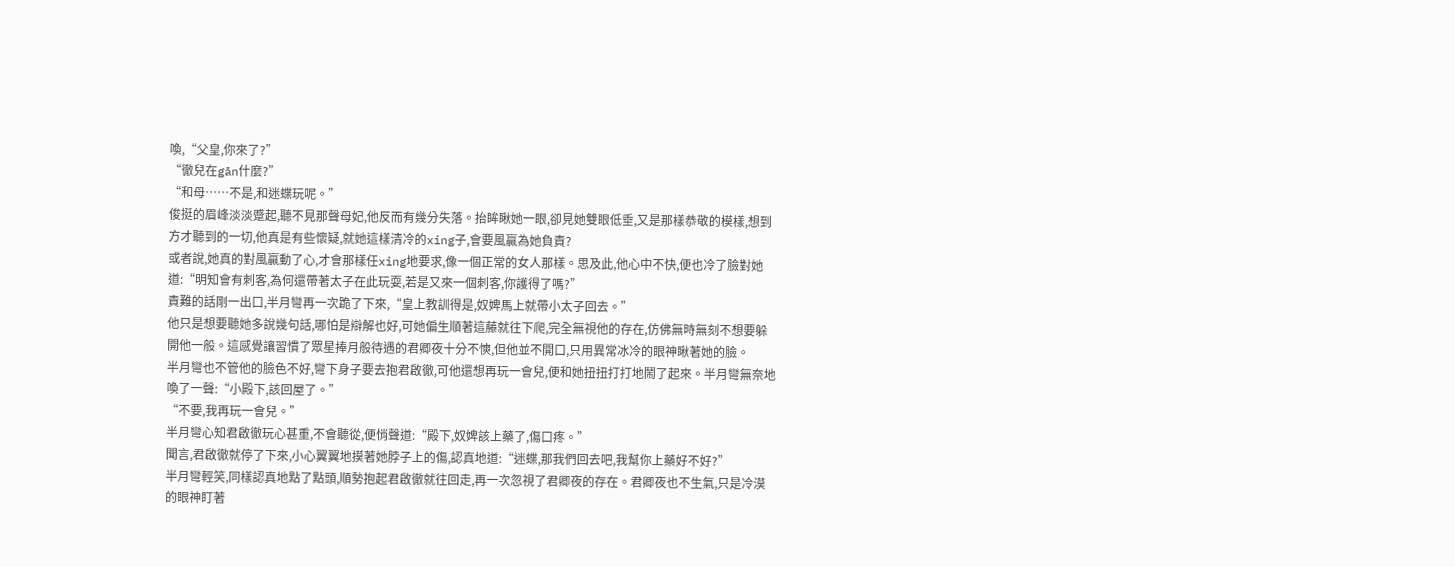喚,“父皇,你來了?”
“徹兒在gān什麼?”
“和母……不是,和迷蝶玩呢。”
俊挺的眉峰淡淡蹙起,聽不見那聲母妃,他反而有幾分失落。抬眸瞅她一眼,卻見她雙眼低垂,又是那樣恭敬的模樣,想到方才聽到的一切,他真是有些懷疑,就她這樣清冷的xing子,會要風贏為她負責?
或者說,她真的對風贏動了心,才會那樣任xing地要求,像一個正常的女人那樣。思及此,他心中不快,便也冷了臉對她道:“明知會有刺客,為何還帶著太子在此玩耍,若是又來一個刺客,你護得了嗎?”
責難的話剛一出口,半月彎再一次跪了下來,“皇上教訓得是,奴婢馬上就帶小太子回去。”
他只是想要聽她多說幾句話,哪怕是辯解也好,可她偏生順著這藤就往下爬,完全無視他的存在,仿佛無時無刻不想要躲開他一般。這感覺讓習慣了眾星捧月般待遇的君卿夜十分不慡,但他並不開口,只用異常冰冷的眼神瞅著她的臉。
半月彎也不管他的臉色不好,彎下身子要去抱君啟徹,可他還想再玩一會兒,便和她扭扭打打地鬧了起來。半月彎無奈地喚了一聲:“小殿下,該回屋了。”
“不要,我再玩一會兒。”
半月彎心知君啟徹玩心甚重,不會聽從,便悄聲道:“殿下,奴婢該上藥了,傷口疼。”
聞言,君啟徹就停了下來,小心翼翼地摸著她脖子上的傷,認真地道:“迷蝶,那我們回去吧,我幫你上藥好不好?”
半月彎輕笑,同樣認真地點了點頭,順勢抱起君啟徹就往回走,再一次忽視了君卿夜的存在。君卿夜也不生氣,只是冷漠的眼神盯著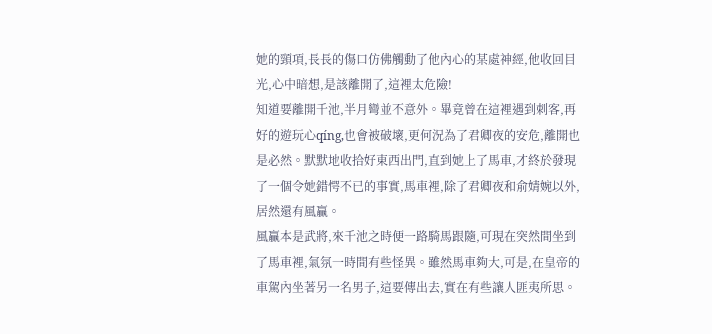她的頸項,長長的傷口仿佛觸動了他內心的某處神經,他收回目光,心中暗想,是該離開了,這裡太危險!
知道要離開千池,半月彎並不意外。畢竟曾在這裡遇到刺客,再好的遊玩心qíng,也會被破壞,更何況為了君卿夜的安危,離開也是必然。默默地收拾好東西出門,直到她上了馬車,才終於發現了一個令她錯愕不已的事實,馬車裡,除了君卿夜和俞婧婉以外,居然還有風贏。
風贏本是武將,來千池之時便一路騎馬跟隨,可現在突然間坐到了馬車裡,氣氛一時間有些怪異。雖然馬車夠大,可是,在皇帝的車駕內坐著另一名男子,這要傳出去,實在有些讓人匪夷所思。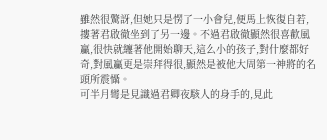雖然很驚訝,但她只是愣了一小會兒,便馬上恢復自若,摟著君啟徹坐到了另一邊。不過君啟徹顯然很喜歡風贏,很快就纏著他開始聊天,這么小的孩子,對什麼都好奇,對風贏更是崇拜得很,顯然是被他大周第一神將的名頭所震懾。
可半月彎是見識過君卿夜駭人的身手的,見此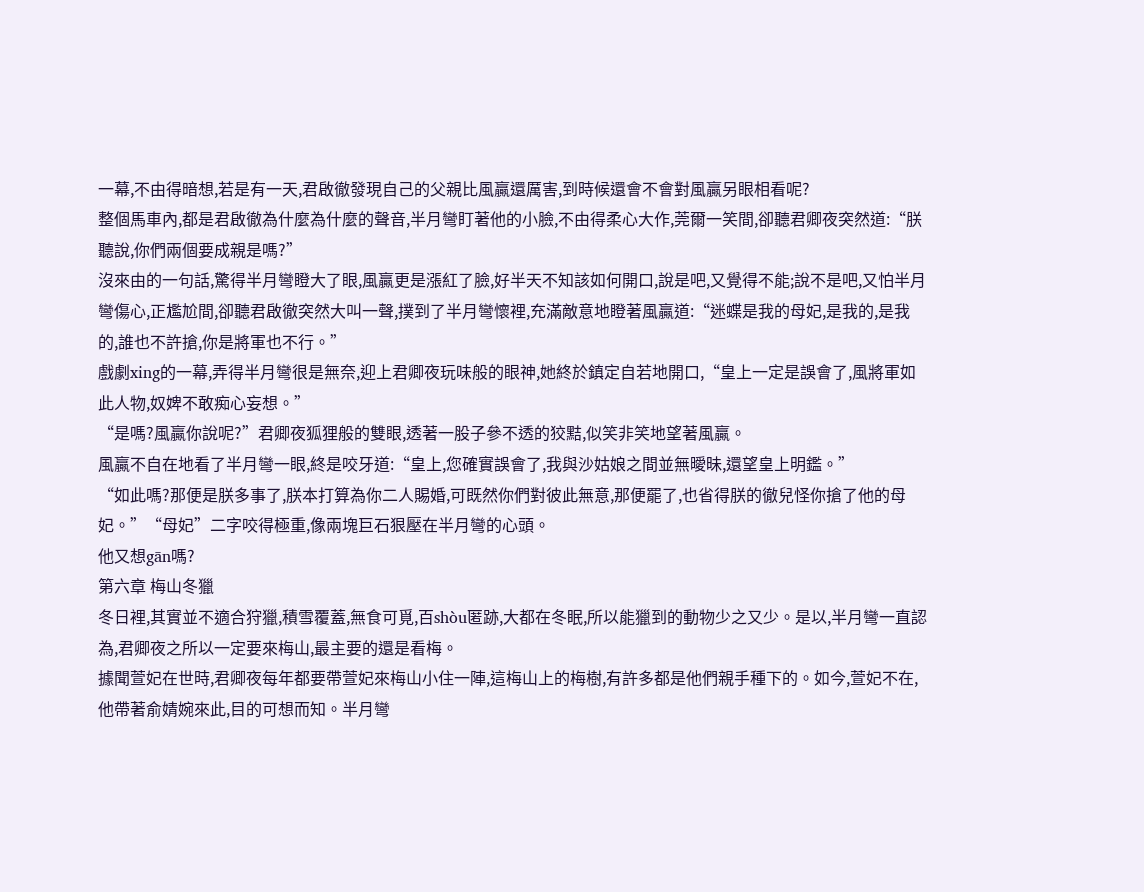一幕,不由得暗想,若是有一天,君啟徹發現自己的父親比風贏還厲害,到時候還會不會對風贏另眼相看呢?
整個馬車內,都是君啟徹為什麼為什麼的聲音,半月彎盯著他的小臉,不由得柔心大作,莞爾一笑間,卻聽君卿夜突然道:“朕聽說,你們兩個要成親是嗎?”
沒來由的一句話,驚得半月彎瞪大了眼,風贏更是漲紅了臉,好半天不知該如何開口,說是吧,又覺得不能;說不是吧,又怕半月彎傷心,正尷尬間,卻聽君啟徹突然大叫一聲,撲到了半月彎懷裡,充滿敵意地瞪著風贏道:“迷蝶是我的母妃,是我的,是我的,誰也不許搶,你是將軍也不行。”
戲劇xing的一幕,弄得半月彎很是無奈,迎上君卿夜玩味般的眼神,她終於鎮定自若地開口,“皇上一定是誤會了,風將軍如此人物,奴婢不敢痴心妄想。”
“是嗎?風贏你說呢?”君卿夜狐狸般的雙眼,透著一股子參不透的狡黠,似笑非笑地望著風贏。
風贏不自在地看了半月彎一眼,終是咬牙道:“皇上,您確實誤會了,我與沙姑娘之間並無曖昧,還望皇上明鑑。”
“如此嗎?那便是朕多事了,朕本打算為你二人賜婚,可既然你們對彼此無意,那便罷了,也省得朕的徹兒怪你搶了他的母妃。”“母妃”二字咬得極重,像兩塊巨石狠壓在半月彎的心頭。
他又想gān嗎?
第六章 梅山冬獵
冬日裡,其實並不適合狩獵,積雪覆蓋,無食可覓,百shòu匿跡,大都在冬眠,所以能獵到的動物少之又少。是以,半月彎一直認為,君卿夜之所以一定要來梅山,最主要的還是看梅。
據聞萱妃在世時,君卿夜每年都要帶萱妃來梅山小住一陣,這梅山上的梅樹,有許多都是他們親手種下的。如今,萱妃不在,他帶著俞婧婉來此,目的可想而知。半月彎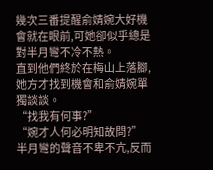幾次三番提醒俞婧婉大好機會就在眼前,可她卻似乎總是對半月彎不冷不熱。
直到他們終於在梅山上落腳,她方才找到機會和俞婧婉單獨談談。
“找我有何事?”
“婉才人何必明知故問?”
半月彎的聲音不卑不亢,反而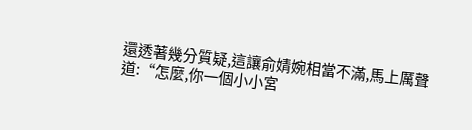還透著幾分質疑,這讓俞婧婉相當不滿,馬上厲聲道:“怎麼,你一個小小宮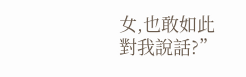女,也敢如此對我說話?”